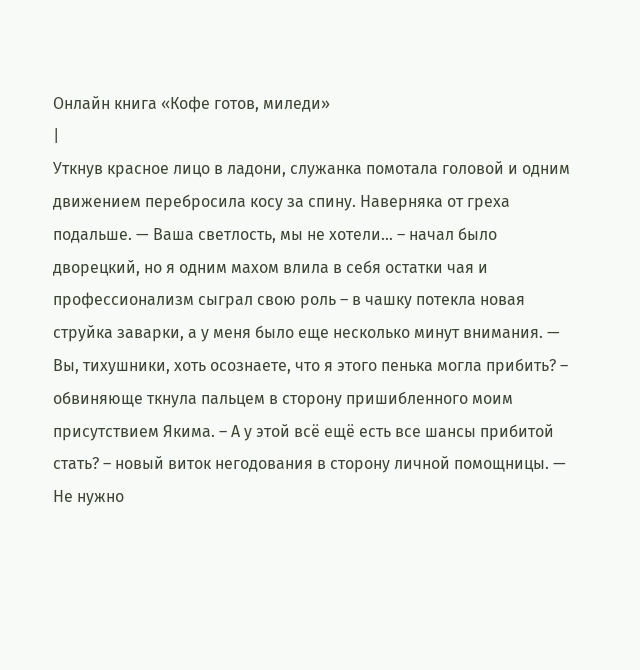Онлайн книга «Кофе готов, миледи»
|
Уткнув красное лицо в ладони, служанка помотала головой и одним движением перебросила косу за спину. Наверняка от греха подальше. — Ваша светлость, мы не хотели… – начал было дворецкий, но я одним махом влила в себя остатки чая и профессионализм сыграл свою роль – в чашку потекла новая струйка заварки, а у меня было еще несколько минут внимания. — Вы, тихушники, хоть осознаете, что я этого пенька могла прибить? – обвиняюще ткнула пальцем в сторону пришибленного моим присутствием Якима. – А у этой всё ещё есть все шансы прибитой стать? – новый виток негодования в сторону личной помощницы. — Не нужно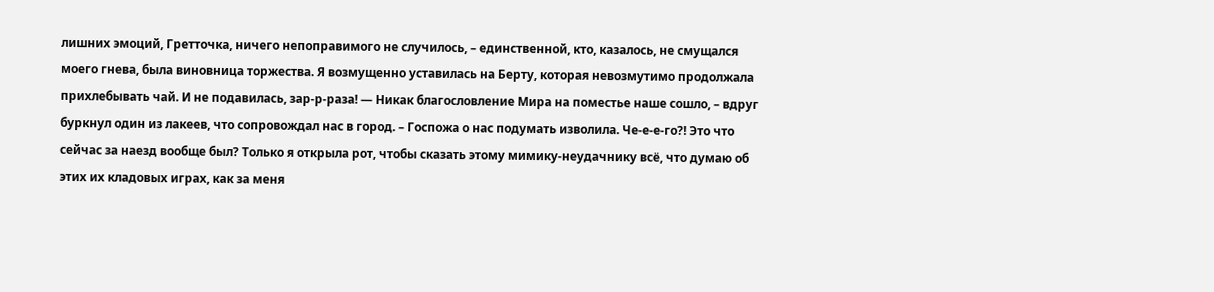лишних эмоций, Гретточка, ничего непоправимого не случилось, – единственной, кто, казалось, не смущался моего гнева, была виновница торжества. Я возмущенно уставилась на Берту, которая невозмутимо продолжала прихлебывать чай. И не подавилась, зар-р-раза! — Никак благословление Мира на поместье наше сошло, – вдруг буркнул один из лакеев, что сопровождал нас в город. – Госпожа о нас подумать изволила. Че-е-е-го?! Это что сейчас за наезд вообще был? Только я открыла рот, чтобы сказать этому мимику-неудачнику всё, что думаю об этих их кладовых играх, как за меня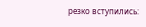резко вступились: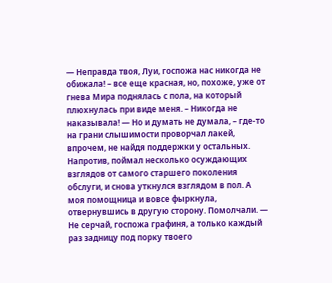— Неправда твоя, Луи, госпожа нас никогда не обижала! – все еще красная, но, похоже, уже от гнева Мира поднялась с пола, на который плюхнулась при виде меня. – Никогда не наказывала! — Но и думать не думала, – где-то на грани слышимости проворчал лакей, впрочем, не найдя поддержки у остальных. Напротив, поймал несколько осуждающих взглядов от самого старшего поколения обслуги, и снова уткнулся взглядом в пол. А моя помощница и вовсе фыркнула, отвернувшись в другую сторону. Помолчали. — Не серчай, госпожа графиня, а только каждый раз задницу под порку твоего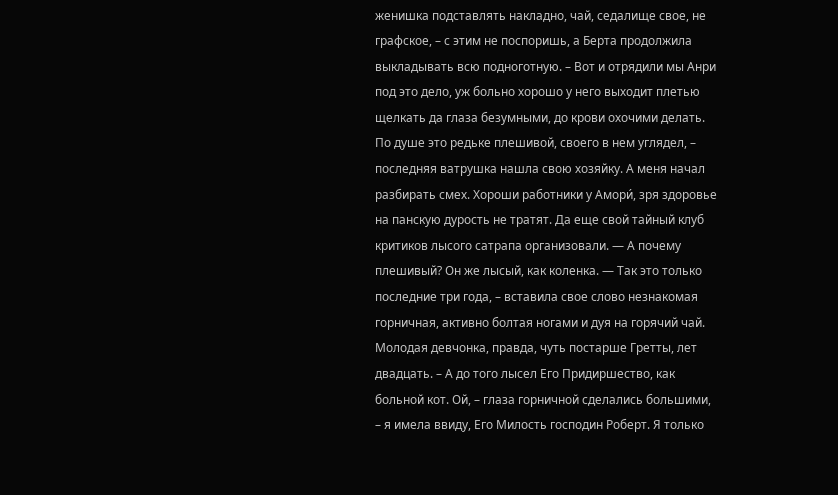женишка подставлять накладно, чай, седалище свое, не графское, – с этим не поспоришь, а Берта продолжила выкладывать всю подноготную. – Вот и отрядили мы Анри под это дело, уж больно хорошо у него выходит плетью щелкать да глаза безумными, до крови охочими делать. По душе это редьке плешивой, своего в нем углядел, – последняя ватрушка нашла свою хозяйку. А меня начал разбирать смех. Хороши работники у Амори́, зря здоровье на панскую дурость не тратят. Да еще свой тайный клуб критиков лысого сатрапа организовали. — А почему плешивый? Он же лысый, как коленка. — Так это только последние три года, – вставила свое слово незнакомая горничная, активно болтая ногами и дуя на горячий чай. Молодая девчонка, правда, чуть постарше Гретты, лет двадцать. – А до того лысел Его Придиршество, как больной кот. Ой, – глаза горничной сделались большими, – я имела ввиду, Его Милость господин Роберт. Я только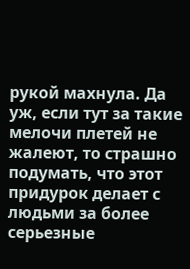рукой махнула. Да уж, если тут за такие мелочи плетей не жалеют, то страшно подумать, что этот придурок делает с людьми за более серьезные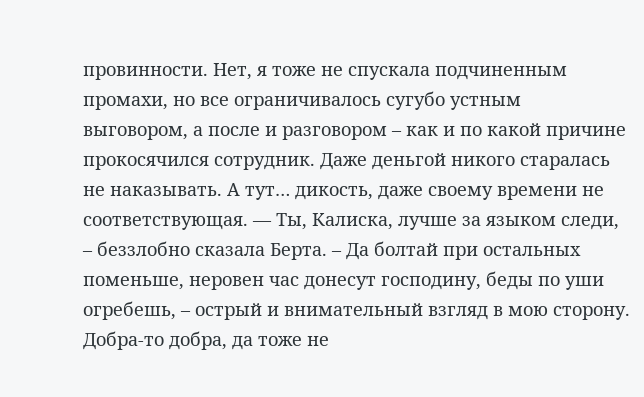провинности. Нет, я тоже не спускала подчиненным промахи, но все ограничивалось сугубо устным выговором, а после и разговором – как и по какой причине прокосячился сотрудник. Даже деньгой никого старалась не наказывать. А тут… дикость, даже своему времени не соответствующая. — Ты, Калиска, лучше за языком следи, – беззлобно сказала Берта. – Да болтай при остальных поменьше, неровен час донесут господину, беды по уши огребешь, – острый и внимательный взгляд в мою сторону. Добра-то добра, да тоже не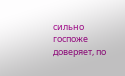сильно госпоже доверяет, по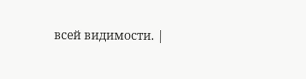всей видимости. |